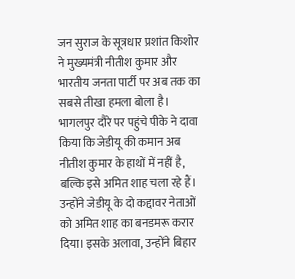जन सुराज के सूत्रधार प्रशांत किशोर ने मुख्यमंत्री नीतीश कुमार और भारतीय जनता पार्टी पर अब तक का सबसे तीखा हमला बोला है। भागलपुर दौरे पर पहुंचे पीके ने दावा किया कि जेडीयू की कमान अब नीतीश कुमार के हाथों में नहीं है, बल्कि इसे अमित शाह चला रहे हैं। उन्होंने जेडीयू के दो कद्दावर नेताओं को अमित शाह का बनडमरू करार दिया। इसके अलावा, उन्होंने बिहार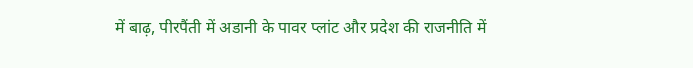में बाढ़, पीरपैंती में अडानी के पावर प्लांट और प्रदेश की राजनीति में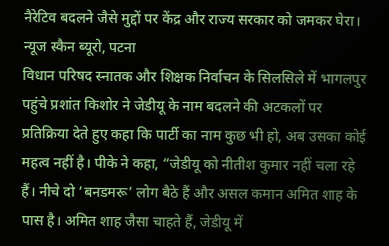नैरेटिव बदलने जैसे मुद्दों पर केंद्र और राज्य सरकार को जमकर घेरा।
न्यूज स्कैन ब्यूरो, पटना
विधान परिषद स्नातक और शिक्षक निर्वाचन के सिलसिले में भागलपुर पहुंचे प्रशांत किशोर ने जेडीयू के नाम बदलने की अटकलों पर प्रतिक्रिया देते हुए कहा कि पार्टी का नाम कुछ भी हो, अब उसका कोई महत्व नहीं है। पीके ने कहा, “जेडीयू को नीतीश कुमार नहीं चला रहे हैं। नीचे दो ‘बनडमरू’ लोग बैठे हैं और असल कमान अमित शाह के पास है। अमित शाह जैसा चाहते हैं, जेडीयू में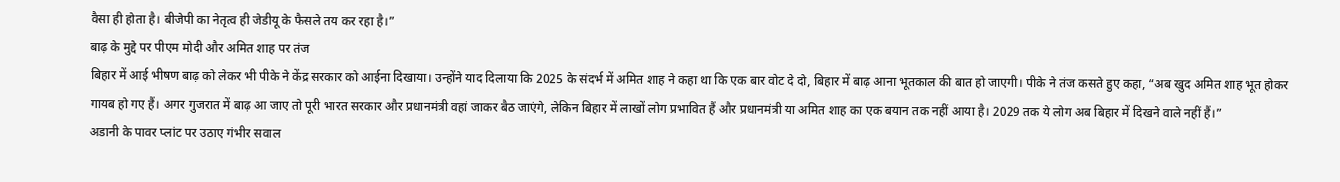वैसा ही होता है। बीजेपी का नेतृत्व ही जेडीयू के फैसले तय कर रहा है।”
बाढ़ के मुद्दे पर पीएम मोदी और अमित शाह पर तंज
बिहार में आई भीषण बाढ़ को लेकर भी पीके ने केंद्र सरकार को आईना दिखाया। उन्होंने याद दिलाया कि 2025 के संदर्भ में अमित शाह ने कहा था कि एक बार वोट दे दो, बिहार में बाढ़ आना भूतकाल की बात हो जाएगी। पीके ने तंज कसते हुए कहा, “अब खुद अमित शाह भूत होकर गायब हो गए हैं। अगर गुजरात में बाढ़ आ जाए तो पूरी भारत सरकार और प्रधानमंत्री वहां जाकर बैठ जाएंगे, लेकिन बिहार में लाखों लोग प्रभावित हैं और प्रधानमंत्री या अमित शाह का एक बयान तक नहीं आया है। 2029 तक ये लोग अब बिहार में दिखने वाले नहीं हैं।”
अडानी के पावर प्लांट पर उठाए गंभीर सवाल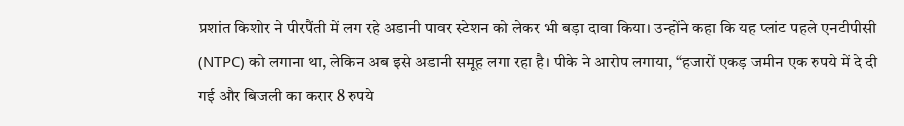प्रशांत किशोर ने पीरपैंती में लग रहे अडानी पावर स्टेशन को लेकर भी बड़ा दावा किया। उन्होंने कहा कि यह प्लांट पहले एनटीपीसी (NTPC) को लगाना था, लेकिन अब इसे अडानी समूह लगा रहा है। पीके ने आरोप लगाया, “हजारों एकड़ जमीन एक रुपये में दे दी गई और बिजली का करार 8 रुपये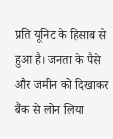प्रति यूनिट के हिसाब से हुआ है। जनता के पैसे और जमीन को दिखाकर बैंक से लोन लिया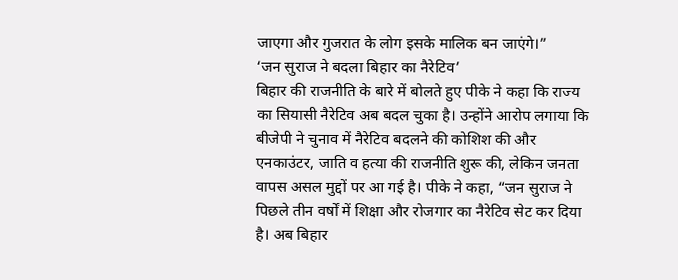जाएगा और गुजरात के लोग इसके मालिक बन जाएंगे।”
‘जन सुराज ने बदला बिहार का नैरेटिव’
बिहार की राजनीति के बारे में बोलते हुए पीके ने कहा कि राज्य का सियासी नैरेटिव अब बदल चुका है। उन्होंने आरोप लगाया कि बीजेपी ने चुनाव में नैरेटिव बदलने की कोशिश की और एनकाउंटर, जाति व हत्या की राजनीति शुरू की, लेकिन जनता वापस असल मुद्दों पर आ गई है। पीके ने कहा, “जन सुराज ने पिछले तीन वर्षों में शिक्षा और रोजगार का नैरेटिव सेट कर दिया है। अब बिहार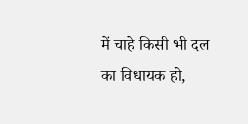में चाहे किसी भी दल का विधायक हो,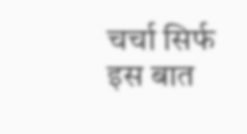चर्चा सिर्फ इस बात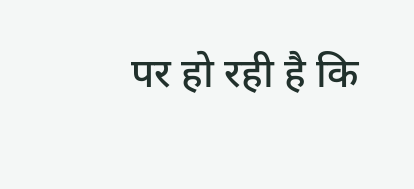पर हो रही है कि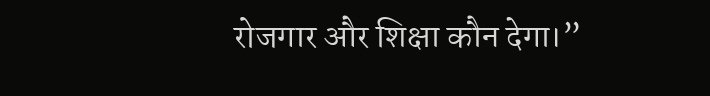रोजगार और शिक्षा कौन देगा।”